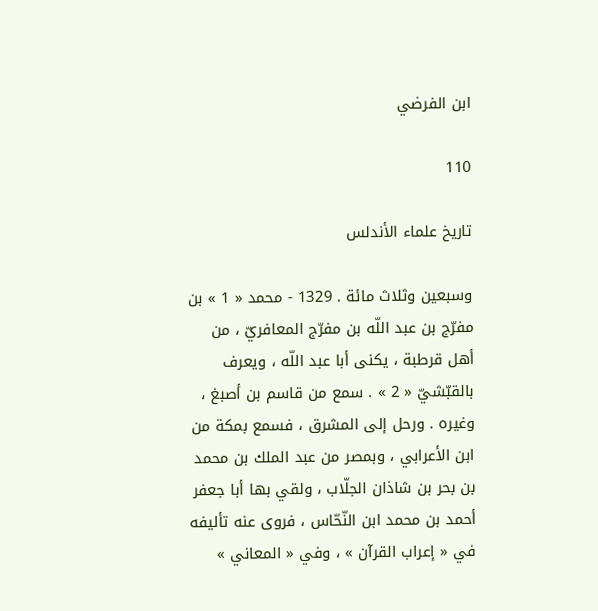ابن الفرضي

110

تاريخ علماء الأندلس

وسبعين وثلاث مائة . 1329 - محمد « 1 » بن مفرّج بن عبد اللّه بن مفرّج المعافريّ ، من أهل قرطبة ، يكنى أبا عبد اللّه ، ويعرف بالقبّشيّ « 2 » . سمع من قاسم بن أصبغ ، وغيره . ورحل إلى المشرق ، فسمع بمكة من ابن الأعرابي ، وبمصر من عبد الملك بن محمد بن بحر بن شاذان الجلّاب ، ولقي بها أبا جعفر أحمد بن محمد ابن النّحّاس ، فروى عنه تأليفه في « إعراب القرآن » ، وفي « المعاني »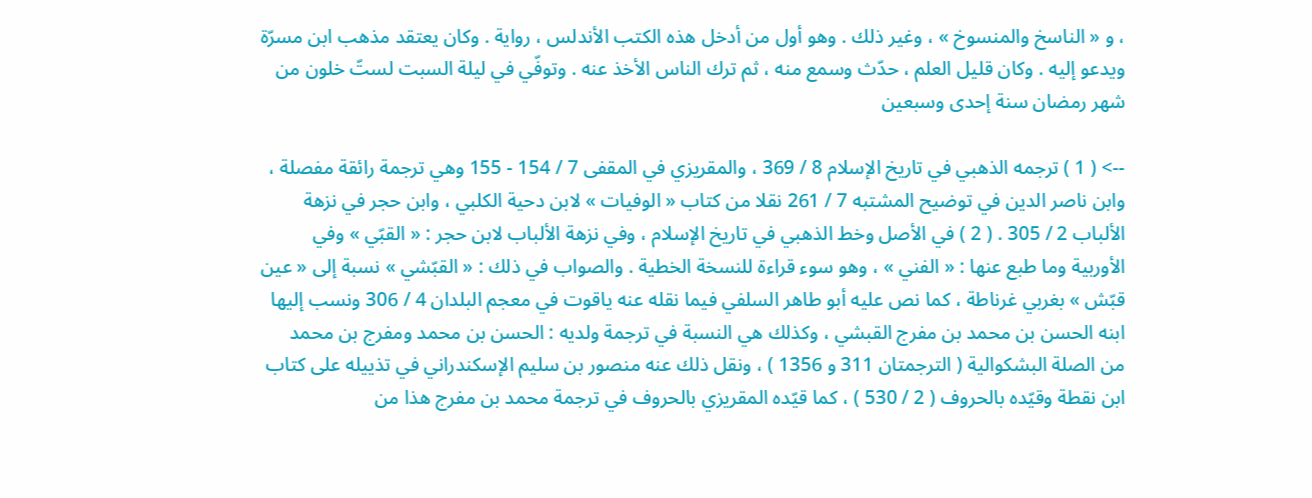، و « الناسخ والمنسوخ » ، وغير ذلك . وهو أول من أدخل هذه الكتب الأندلس ، رواية . وكان يعتقد مذهب ابن مسرّة ويدعو إليه . وكان قليل العلم ، حدّث وسمع منه ، ثم ترك الناس الأخذ عنه . وتوفّي في ليلة السبت لستّ خلون من شهر رمضان سنة إحدى وسبعين

--> ( 1 ) ترجمه الذهبي في تاريخ الإسلام 8 / 369 ، والمقريزي في المقفى 7 / 154 - 155 وهي ترجمة رائقة مفصلة ، وابن ناصر الدين في توضيح المشتبه 7 / 261 نقلا من كتاب « الوفيات » لابن دحية الكلبي ، وابن حجر في نزهة الألباب 2 / 305 . ( 2 ) في الأصل وخط الذهبي في تاريخ الإسلام ، وفي نزهة الألباب لابن حجر : « القبّي » وفي الأوربية وما طبع عنها : « الفني » ، وهو سوء قراءة للنسخة الخطية . والصواب في ذلك : « القبّشي » نسبة إلى « عين قبّش » بغربي غرناطة ، كما نص عليه أبو طاهر السلفي فيما نقله عنه ياقوت في معجم البلدان 4 / 306 ونسب إليها ابنه الحسن بن محمد بن مفرج القبشي ، وكذلك هي النسبة في ترجمة ولديه : الحسن بن محمد ومفرج بن محمد من الصلة البشكوالية ( الترجمتان 311 و 1356 ) ، ونقل ذلك عنه منصور بن سليم الإسكندراني في تذييله على كتاب ابن نقطة وقيّده بالحروف ( 2 / 530 ) ، كما قيّده المقريزي بالحروف في ترجمة محمد بن مفرج هذا من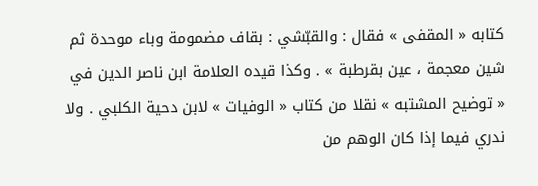كتابه « المقفى » فقال : والقبّشي : بقاف مضمومة وباء موحدة ثم شين معجمة ، عين بقرطبة » . وكذا قيده العلامة ابن ناصر الدين في « توضيح المشتبه » نقلا من كتاب « الوفيات » لابن دحية الكلبي . ولا ندري فيما إذا كان الوهم من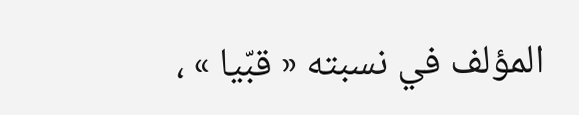المؤلف في نسبته « قبّيا » ،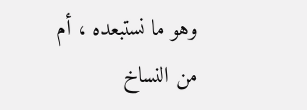وهو ما نستبعده ، أم من النساخ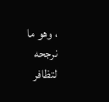، وهو ما نرجحه لتظافر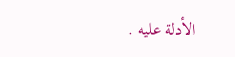الأدلة عليه .